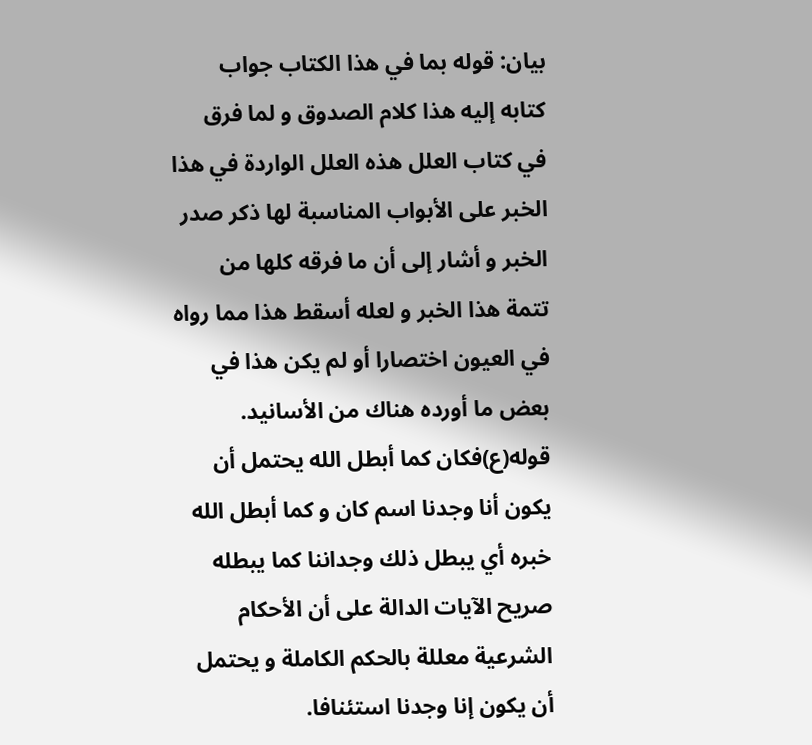بيان: قوله بما في هذا الكتاب جواب كتابه إليه هذا كلام الصدوق و لما فرق في كتاب العلل هذه العلل الواردة في هذا الخبر على الأبواب المناسبة لها ذكر صدر الخبر و أشار إلى أن ما فرقه كلها من تتمة هذا الخبر و لعله أسقط هذا مما رواه في العيون اختصارا أو لم يكن هذا في بعض ما أورده هناك من الأسانيد. قوله(ع)فكان كما أبطل الله يحتمل أن يكون أنا وجدنا اسم كان و كما أبطل الله خبره أي يبطل ذلك وجداننا كما يبطله صريح الآيات الدالة على أن الأحكام الشرعية معللة بالحكم الكاملة و يحتمل أن يكون إنا وجدنا استئنافا.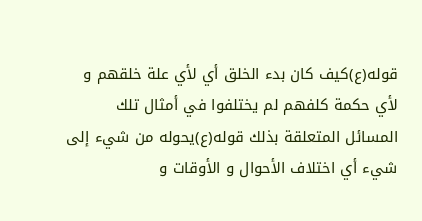قوله(ع)كيف كان بدء الخلق أي لأي علة خلقهم و لأي حكمة كلفهم لم يختلفوا في أمثال تلك المسائل المتعلقة بذلك قوله(ع)يحوله من شيء إلى شيء أي اختلاف الأحوال و الأوقات و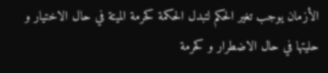الأزمان يوجب تغير الحكم لتبدل الحكمة كحرمة الميتة في حال الاختيار و حليتها في حال الاضطرار و كحرمة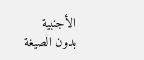الأجنبية بدون الصيغة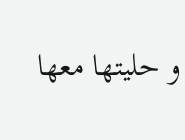و حليتها معها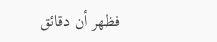فظهر أن دقائق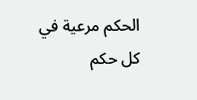الحكم مرعية في كل حكم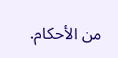من الأحكام.